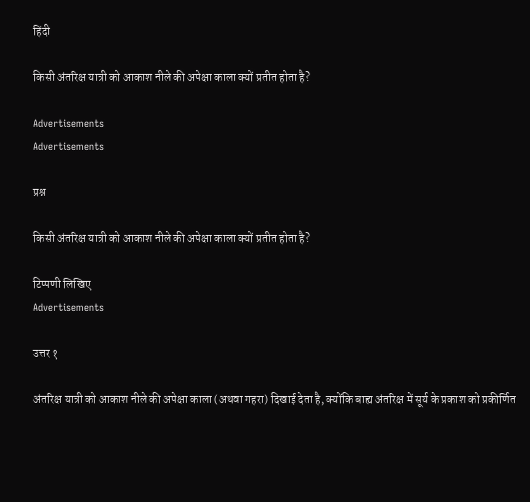हिंदी

किसी अंतरिक्ष यात्री को आकाश नीले की अपेक्षा काला क्यों प्रतीत होता है?

Advertisements
Advertisements

प्रश्न

किसी अंतरिक्ष यात्री को आकाश नीले की अपेक्षा काला क्यों प्रतीत होता है?

टिप्पणी लिखिए
Advertisements

उत्तर १

अंतरिक्ष यात्री को आकाश नीले की अपेक्षा काला (अथवा गहरा) दिखाई देता है, क्योंकि बाह्य अंतरिक्ष में सूर्य के प्रकाश को प्रकीर्णित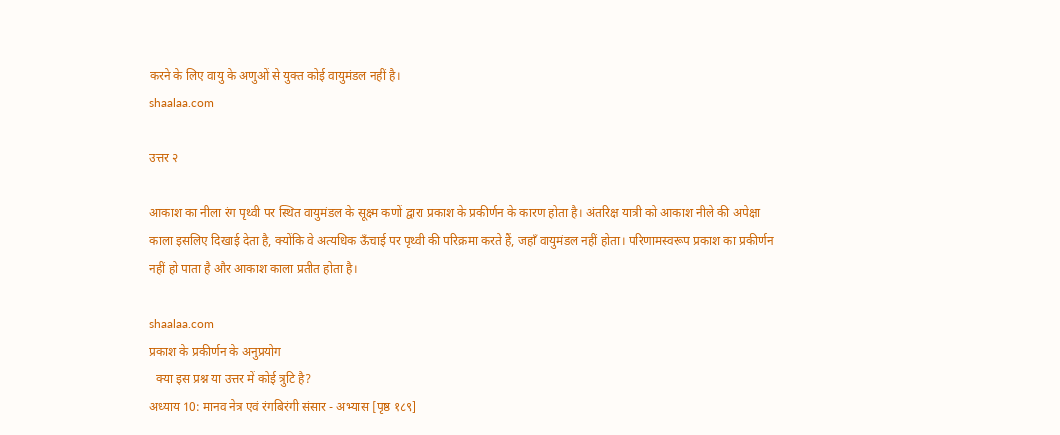करने के लिए वायु के अणुओं से युक्त कोई वायुमंडल नहीं है।
shaalaa.com

उत्तर २

आकाश का नीला रंग पृथ्वी पर स्थित वायुमंडल के सूक्ष्म कणों द्वारा प्रकाश के प्रकीर्णन के कारण होता है। अंतरिक्ष यात्री को आकाश नीले की अपेक्षा काला इसलिए दिखाई देता है, क्योंकि वे अत्यधिक ऊँचाई पर पृथ्वी की परिक्रमा करते हैं, जहाँ वायुमंडल नहीं होता। परिणामस्वरूप प्रकाश का प्रकीर्णन नहीं हो पाता है और आकाश काला प्रतीत होता है।

shaalaa.com
प्रकाश के प्रकीर्णन के अनुप्रयोग
  क्या इस प्रश्न या उत्तर में कोई त्रुटि है?
अध्याय 10: मानव नेत्र एवं रंगबिरंगी संसार - अभ्‍यास [पृष्ठ १८९]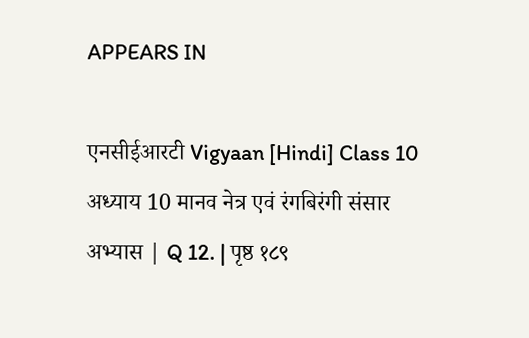APPEARS IN

एनसीईआरटी Vigyaan [Hindi] Class 10
अध्याय 10 मानव नेत्र एवं रंगबिरंगी संसार
अभ्‍यास | Q 12. | पृष्ठ १८९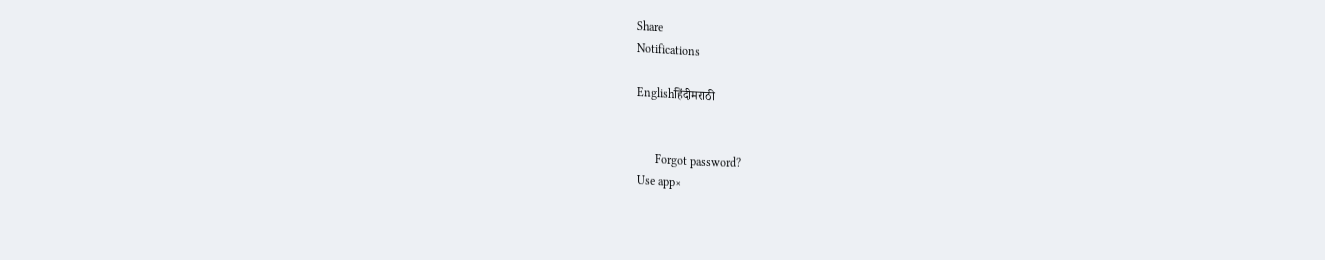Share
Notifications

Englishहिंदीमराठी


      Forgot password?
Use app×